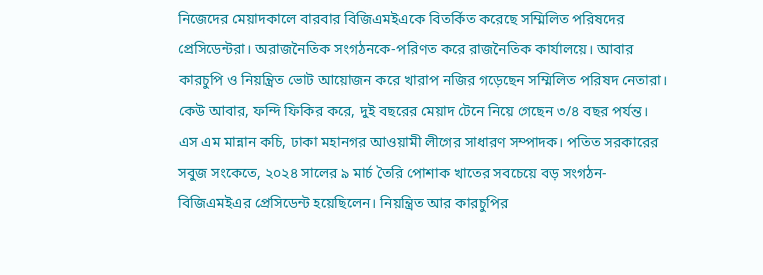নিজেদের মেয়াদকালে বারবার বিজিএমইএকে বিতর্কিত করেছে সম্মিলিত পরিষদের প্রেসিডেন্টরা। অরাজনৈতিক সংগঠনকে-পরিণত করে রাজনৈতিক কার্যালয়ে। আবার কারচুপি ও নিয়ন্ত্রিত ভোট আয়োজন করে খারাপ নজির গড়েছেন সম্মিলিত পরিষদ নেতারা। কেউ আবার, ফন্দি ফিকির করে, দুই বছরের মেয়াদ টেনে নিয়ে গেছেন ৩/৪ বছর পর্যন্ত।
এস এম মান্নান কচি, ঢাকা মহানগর আওয়ামী লীগের সাধারণ সম্পাদক। পতিত সরকারের সবুজ সংকেতে, ২০২৪ সালের ৯ মার্চ তৈরি পোশাক খাতের সবচেয়ে বড় সংগঠন-বিজিএমইএর প্রেসিডেন্ট হয়েছিলেন। নিয়ন্ত্রিত আর কারচুপির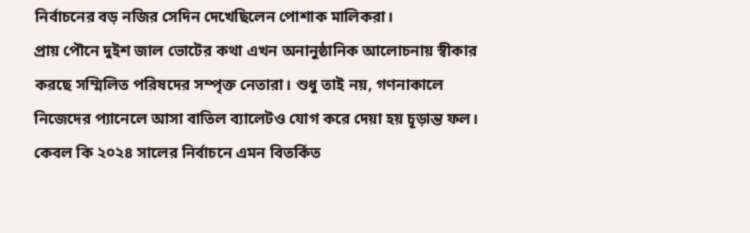নির্বাচনের বড় নজির সেদিন দেখেছিলেন পোশাক মালিকরা।
প্রায় পৌনে দুইশ জাল ভোটের কথা এখন অনানুষ্ঠানিক আলোচনায় স্বীকার করছে সম্মিলিত পরিষদের সম্পৃক্ত নেতারা। শুধু তাই নয়, গণনাকালে নিজেদের প্যানেলে আসা বাতিল ব্যালেটও যোগ করে দেয়া হয় চূড়ান্ত ফল।
কেবল কি ২০২৪ সালের নির্বাচনে এমন বিতর্কিত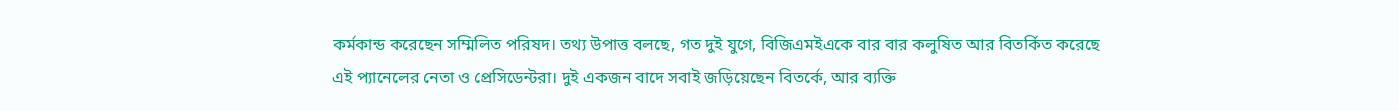কর্মকান্ড করেছেন সম্মিলিত পরিষদ। তথ্য উপাত্ত বলছে, গত দুই যুগে, বিজিএমইএকে বার বার কলুষিত আর বিতর্কিত করেছে এই প্যানেলের নেতা ও প্রেসিডেন্টরা। দুই একজন বাদে সবাই জড়িয়েছেন বিতর্কে, আর ব্যক্তি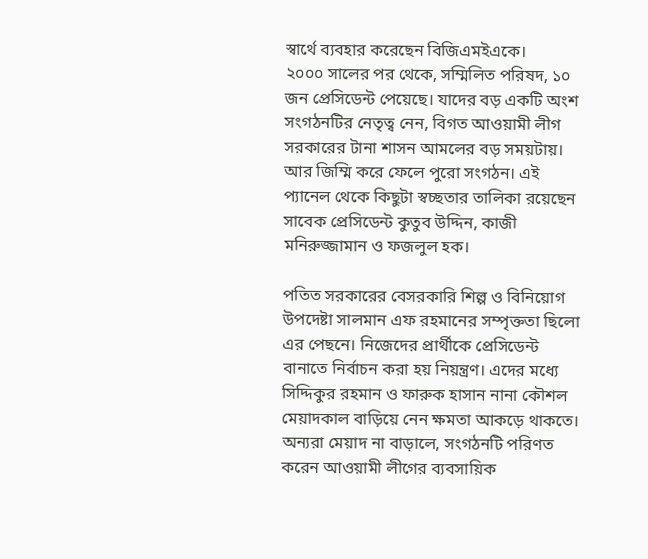স্বার্থে ব্যবহার করেছেন বিজিএমইএকে।
২০০০ সালের পর থেকে, সম্মিলিত পরিষদ, ১০ জন প্রেসিডেন্ট পেয়েছে। যাদের বড় একটি অংশ সংগঠনটির নেতৃত্ব নেন, বিগত আওয়ামী লীগ সরকারের টানা শাসন আমলের বড় সময়টায়। আর জিম্মি করে ফেলে পুরো সংগঠন। এই প্যানেল থেকে কিছুটা স্বচ্ছতার তালিকা রয়েছেন সাবেক প্রেসিডেন্ট কুতুব উদ্দিন, কাজী মনিরুজ্জামান ও ফজলুল হক।

পতিত সরকারের বেসরকারি শিল্প ও বিনিয়োগ উপদেষ্টা সালমান এফ রহমানের সম্পৃক্ততা ছিলো এর পেছনে। নিজেদের প্রার্থীকে প্রেসিডেন্ট বানাতে নির্বাচন করা হয় নিয়ন্ত্রণ। এদের মধ্যে সিদ্দিকুর রহমান ও ফারুক হাসান নানা কৌশল মেয়াদকাল বাড়িয়ে নেন ক্ষমতা আকড়ে থাকতে। অন্যরা মেয়াদ না বাড়ালে, সংগঠনটি পরিণত করেন আওয়ামী লীগের ব্যবসায়িক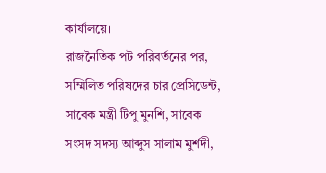কার্যালয়ে।
রাজনৈতিক পট পরিবর্তনের পর, সম্মিলিত পরিষদের চার প্রেসিডেন্ট, সাবেক মন্ত্রী টিপু মুনশি, সাবেক সংসদ সদস্য আব্দুস সালাম মুর্শদী,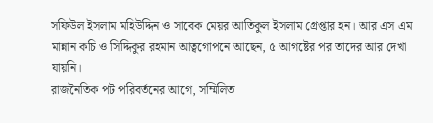সফিউল ইসলাম মহিউদ্দিন ও সাবেক মেয়র আতিকুল ইসলাম গ্রেপ্তার হন। আর এস এম মান্নান কচি ও সিদ্দিকুর রহমান আত্বগোপনে আছেন, ৫ আগষ্টের পর তাদের আর দেখা যায়নি।
রাজনৈতিক পট পরিবর্তনের আগে, সম্মিলিত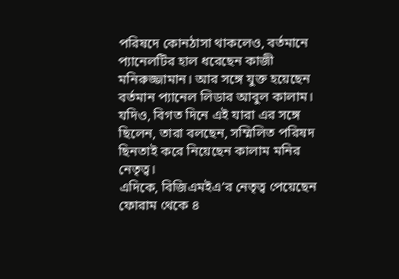পরিষদে কোনঠাসা থাকলেও, বর্তমানে প্যানেলটির হাল ধরেছেন কাজী মনিরুজ্জামান। আর সঙ্গে যুক্ত হয়েছেন বর্তমান প্যানেল লিডার আবুল কালাম। যদিও, বিগত দিনে এই যারা এর সঙ্গে ছিলেন, তারা বলছেন, সম্মিলিত পরিষদ ছিনতাই করে নিয়েছেন কালাম মনির নেতৃত্ব।
এদিকে, বিজিএমইএ’র নেতৃত্ব পেয়েছেন ফোরাম থেকে ৪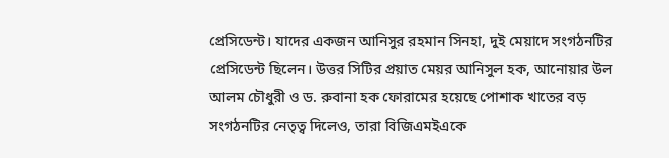প্রেসিডেন্ট। যাদের একজন আনিসুর রহমান সিনহা, দুই মেয়াদে সংগঠনটির প্রেসিডেন্ট ছিলেন। উত্তর সিটির প্রয়াত মেয়র আনিসুল হক, আনোয়ার উল আলম চৌধুরী ও ড. রুবানা হক ফোরামের হয়েছে পোশাক খাতের বড় সংগঠনটির নেতৃত্ব দিলেও, তারা বিজিএমইএকে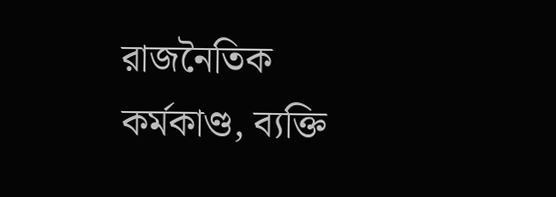রাজনৈতিক কর্মকাণ্ড, ব্যক্তি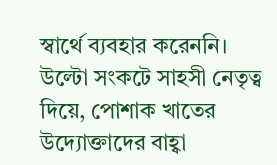স্বার্থে ব্যবহার করেননি। উল্টো সংকটে সাহসী নেতৃত্ব দিয়ে, পোশাক খাতের উদ্যোক্তাদের বাহ্বা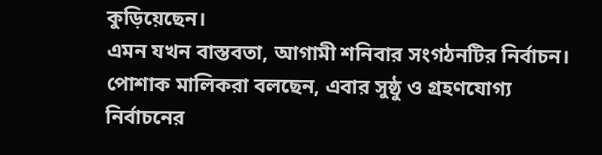কুড়িয়েছেন।
এমন যখন বাস্তবতা, আগামী শনিবার সংগঠনটির নির্বাচন। পোশাক মালিকরা বলছেন, এবার সুষ্ঠু ও গ্রহণযোগ্য নির্বাচনের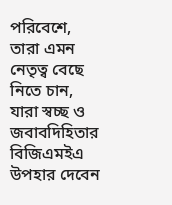পরিবেশে, তারা এমন নেতৃত্ব বেছে নিতে চান, যারা স্বচ্ছ ও জবাবদিহিতার বিজিএমইএ উপহার দেবেন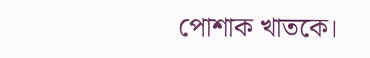পোশাক খাতকে।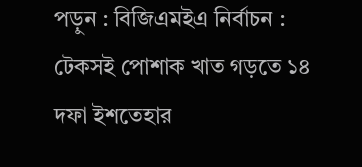পড়ুন : বিজিএমইএ নির্বাচন : টেকসই পোশাক খাত গড়তে ১৪ দফা ইশতেহার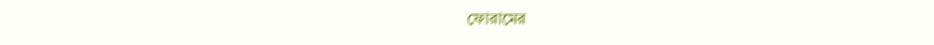ফোরামের